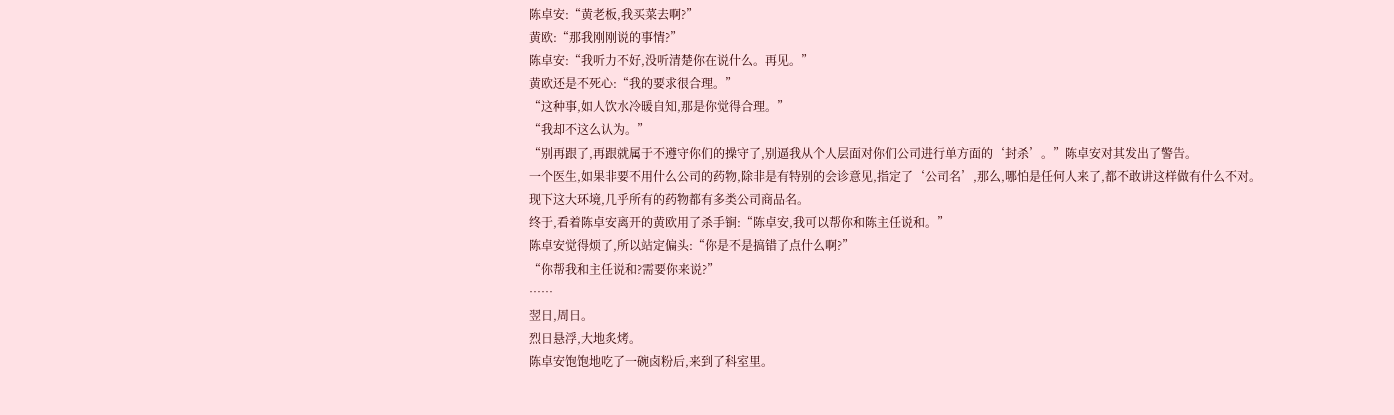陈卓安:“黄老板,我买菜去啊?”
黄欧:“那我刚刚说的事情?”
陈卓安:“我听力不好,没听清楚你在说什么。再见。”
黄欧还是不死心:“我的要求很合理。”
“这种事,如人饮水冷暖自知,那是你觉得合理。”
“我却不这么认为。”
“别再跟了,再跟就属于不遵守你们的操守了,别逼我从个人层面对你们公司进行单方面的‘封杀’。”陈卓安对其发出了警告。
一个医生,如果非要不用什么公司的药物,除非是有特别的会诊意见,指定了‘公司名’,那么,哪怕是任何人来了,都不敢讲这样做有什么不对。
现下这大环境,几乎所有的药物都有多类公司商品名。
终于,看着陈卓安离开的黄欧用了杀手锏:“陈卓安,我可以帮你和陈主任说和。”
陈卓安觉得烦了,所以站定偏头:“你是不是搞错了点什么啊?”
“你帮我和主任说和?需要你来说?”
……
翌日,周日。
烈日悬浮,大地炙烤。
陈卓安饱饱地吃了一碗卤粉后,来到了科室里。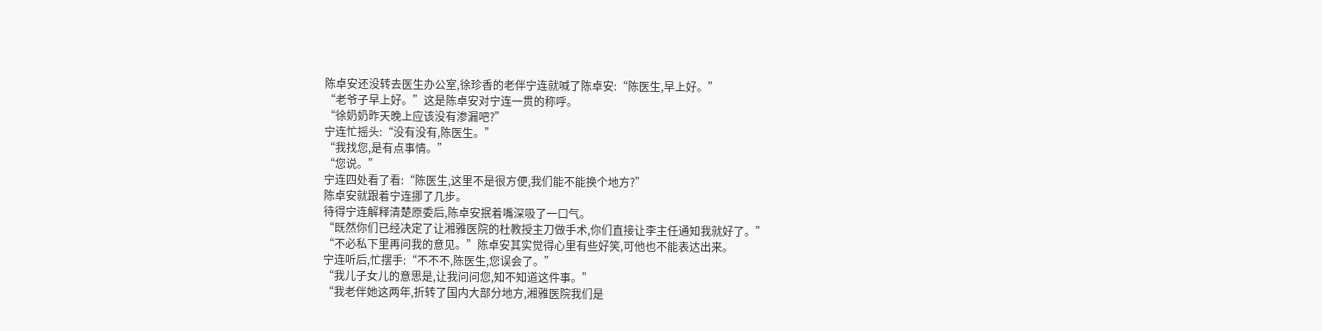陈卓安还没转去医生办公室,徐珍香的老伴宁连就喊了陈卓安:“陈医生,早上好。”
“老爷子早上好。”这是陈卓安对宁连一贯的称呼。
“徐奶奶昨天晚上应该没有渗漏吧?”
宁连忙摇头:“没有没有,陈医生。”
“我找您,是有点事情。”
“您说。”
宁连四处看了看:“陈医生,这里不是很方便,我们能不能换个地方?”
陈卓安就跟着宁连挪了几步。
待得宁连解释清楚原委后,陈卓安抿着嘴深吸了一口气。
“既然你们已经决定了让湘雅医院的杜教授主刀做手术,你们直接让李主任通知我就好了。”
“不必私下里再问我的意见。”陈卓安其实觉得心里有些好笑,可他也不能表达出来。
宁连听后,忙摆手:“不不不,陈医生,您误会了。”
“我儿子女儿的意思是,让我问问您,知不知道这件事。”
“我老伴她这两年,折转了国内大部分地方,湘雅医院我们是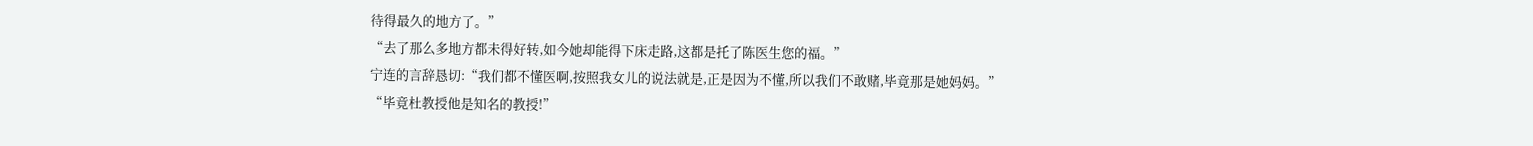待得最久的地方了。”
“去了那么多地方都未得好转,如今她却能得下床走路,这都是托了陈医生您的福。”
宁连的言辞恳切:“我们都不懂医啊,按照我女儿的说法就是,正是因为不懂,所以我们不敢赌,毕竟那是她妈妈。”
“毕竟杜教授他是知名的教授!”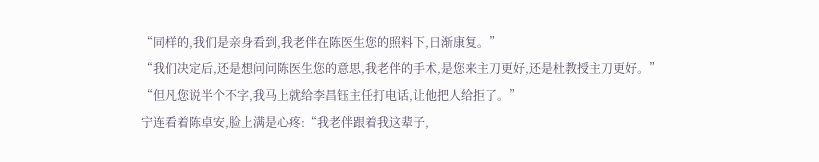“同样的,我们是亲身看到,我老伴在陈医生您的照料下,日渐康复。”
“我们决定后,还是想问问陈医生您的意思,我老伴的手术,是您来主刀更好,还是杜教授主刀更好。”
“但凡您说半个不字,我马上就给李昌钰主任打电话,让他把人给拒了。”
宁连看着陈卓安,脸上满是心疼:“我老伴跟着我这辈子,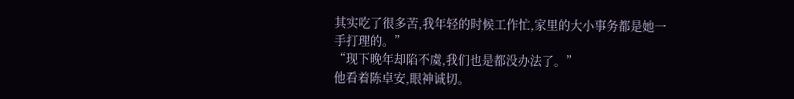其实吃了很多苦,我年轻的时候工作忙,家里的大小事务都是她一手打理的。”
“现下晚年却陷不虞,我们也是都没办法了。”
他看着陈卓安,眼神诚切。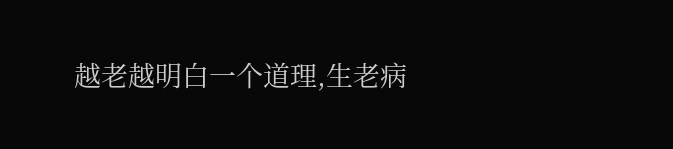越老越明白一个道理,生老病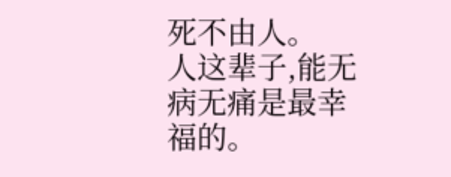死不由人。
人这辈子,能无病无痛是最幸福的。